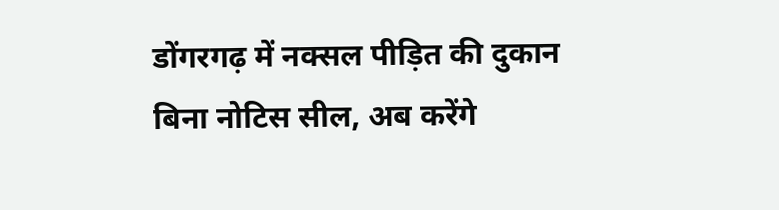डोंगरगढ़ में नक्सल पीड़ित की दुकान बिना नोटिस सील, अब करेंगे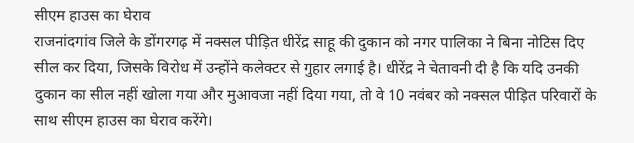सीएम हाउस का घेराव
राजनांदगांव जिले के डोंगरगढ़ में नक्सल पीड़ित धीरेंद्र साहू की दुकान को नगर पालिका ने बिना नोटिस दिए सील कर दिया, जिसके विरोध में उन्होंने कलेक्टर से गुहार लगाई है। धीरेंद्र ने चेतावनी दी है कि यदि उनकी दुकान का सील नहीं खोला गया और मुआवजा नहीं दिया गया, तो वे 10 नवंबर को नक्सल पीड़ित परिवारों के साथ सीएम हाउस का घेराव करेंगे।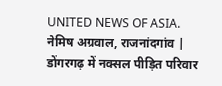UNITED NEWS OF ASIA. नेमिष अग्रवाल, राजनांदगांव | डोंगरगढ़ में नक्सल पीड़ित परिवार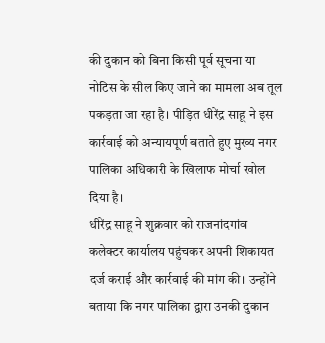की दुकान को बिना किसी पूर्व सूचना या नोटिस के सील किए जाने का मामला अब तूल पकड़ता जा रहा है। पीड़ित धीरेंद्र साहू ने इस कार्रवाई को अन्यायपूर्ण बताते हुए मुख्य नगर पालिका अधिकारी के खिलाफ मोर्चा खोल दिया है।
धीरेंद्र साहू ने शुक्रवार को राजनांदगांव कलेक्टर कार्यालय पहुंचकर अपनी शिकायत दर्ज कराई और कार्रवाई की मांग की। उन्होंने बताया कि नगर पालिका द्वारा उनकी दुकान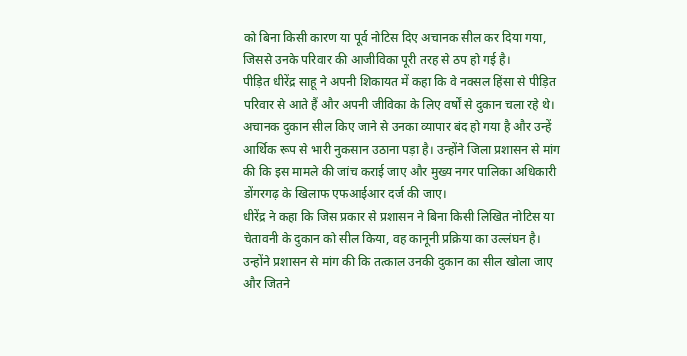को बिना किसी कारण या पूर्व नोटिस दिए अचानक सील कर दिया गया, जिससे उनके परिवार की आजीविका पूरी तरह से ठप हो गई है।
पीड़ित धीरेंद्र साहू ने अपनी शिकायत में कहा कि वे नक्सल हिंसा से पीड़ित परिवार से आते हैं और अपनी जीविका के लिए वर्षों से दुकान चला रहे थे। अचानक दुकान सील किए जाने से उनका व्यापार बंद हो गया है और उन्हें आर्थिक रूप से भारी नुकसान उठाना पड़ा है। उन्होंने जिला प्रशासन से मांग की कि इस मामले की जांच कराई जाए और मुख्य नगर पालिका अधिकारी डोंगरगढ़ के खिलाफ एफआईआर दर्ज की जाए।
धीरेंद्र ने कहा कि जिस प्रकार से प्रशासन ने बिना किसी लिखित नोटिस या चेतावनी के दुकान को सील किया, वह कानूनी प्रक्रिया का उल्लंघन है। उन्होंने प्रशासन से मांग की कि तत्काल उनकी दुकान का सील खोला जाए और जितने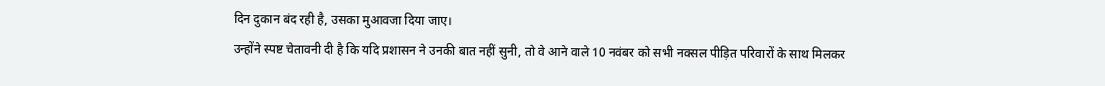दिन दुकान बंद रही है, उसका मुआवजा दिया जाए।
उन्होंने स्पष्ट चेतावनी दी है कि यदि प्रशासन ने उनकी बात नहीं सुनी, तो वे आने वाले 10 नवंबर को सभी नक्सल पीड़ित परिवारों के साथ मिलकर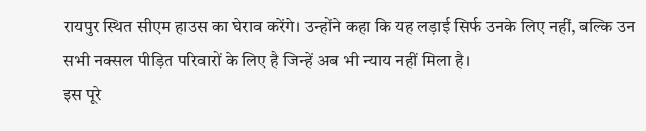रायपुर स्थित सीएम हाउस का घेराव करेंगे। उन्होंने कहा कि यह लड़ाई सिर्फ उनके लिए नहीं, बल्कि उन सभी नक्सल पीड़ित परिवारों के लिए है जिन्हें अब भी न्याय नहीं मिला है।
इस पूरे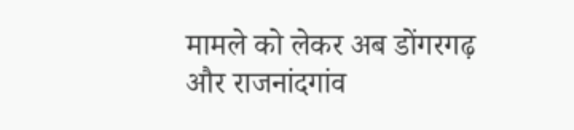मामले को लेकर अब डोंगरगढ़ और राजनांदगांव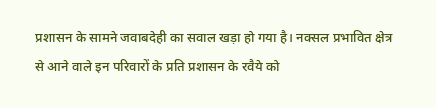प्रशासन के सामने जवाबदेही का सवाल खड़ा हो गया है। नक्सल प्रभावित क्षेत्र से आने वाले इन परिवारों के प्रति प्रशासन के रवैये को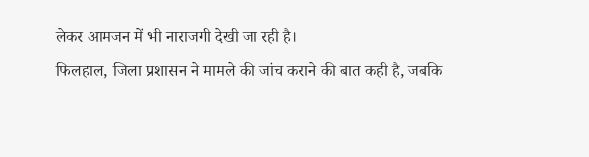लेकर आमजन में भी नाराजगी देखी जा रही है।
फिलहाल, जिला प्रशासन ने मामले की जांच कराने की बात कही है, जबकि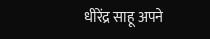धीरेंद्र साहू अपने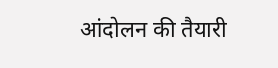आंदोलन की तैयारी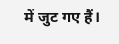में जुट गए हैं।